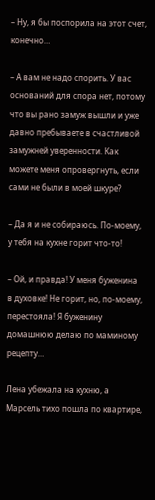– Ну, я бы поспорила на этот счет, конечно…

– А вам не надо спорить. У вас оснований для спора нет, потому что вы рано замуж вышли и уже давно пребываете в счастливой замужней уверенности. Как можете меня опровергнуть, если сами не были в моей шкуре?

– Да я и не собираюсь. По-моему, у тебя на кухне горит что-то!

– Ой, и правда! У меня буженина в духовке! Не горит, но, по-моему, перестояла! Я буженину домашнюю делаю по маминому рецепту…

Лена убежала на кухню, а Марсель тихо пошла по квартире,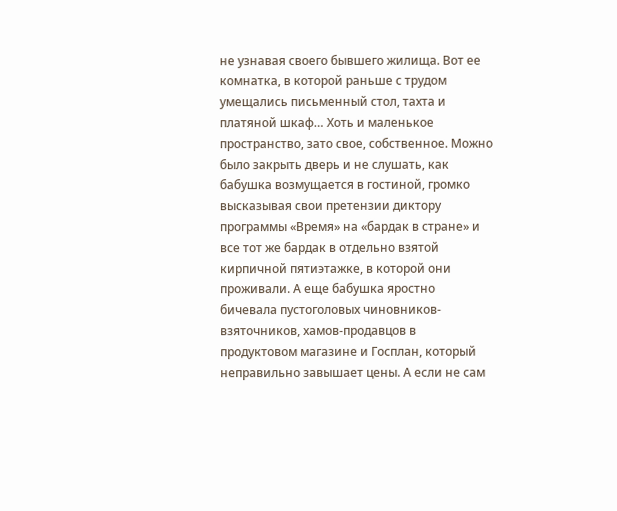не узнавая своего бывшего жилища. Вот ее комнатка, в которой раньше с трудом умещались письменный стол, тахта и платяной шкаф… Хоть и маленькое пространство, зато свое, собственное. Можно было закрыть дверь и не слушать, как бабушка возмущается в гостиной, громко высказывая свои претензии диктору программы «Время» на «бардак в стране» и все тот же бардак в отдельно взятой кирпичной пятиэтажке, в которой они проживали. А еще бабушка яростно бичевала пустоголовых чиновников-взяточников, хамов-продавцов в продуктовом магазине и Госплан, который неправильно завышает цены. А если не сам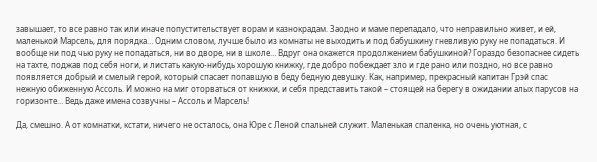завышает, то все равно так или иначе попустительствует ворам и казнокрадам. Заодно и маме перепадало, что неправильно живет, и ей, маленькой Марсель, для порядка… Одним словом, лучше было из комнаты не выходить и под бабушкину гневливую руку не попадаться. И вообще ни под чью руку не попадаться, ни во дворе, ни в школе… Вдруг она окажется продолжением бабушкиной? Гораздо безопаснее сидеть на тахте, поджав под себя ноги, и листать какую-нибудь хорошую книжку, где добро побеждает зло и где рано или поздно, но все равно появляется добрый и смелый герой, который спасает попавшую в беду бедную девушку. Как, например, прекрасный капитан Грэй спас нежную обиженную Ассоль. И можно на миг оторваться от книжки, и себя представить такой – стоящей на берегу в ожидании алых парусов на горизонте… Ведь даже имена созвучны – Ассоль и Марсель!

Да, смешно. А от комнатки, кстати, ничего не осталось, она Юре с Леной спальней служит. Маленькая спаленка, но очень уютная, с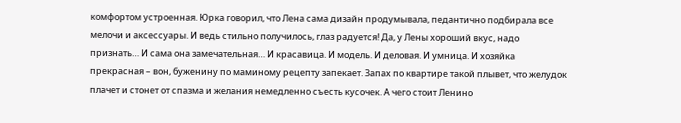комфортом устроенная. Юрка говорил, что Лена сама дизайн продумывала, педантично подбирала все мелочи и аксессуары. И ведь стильно получилось, глаз радуется! Да, у Лены хороший вкус, надо признать… И сама она замечательная… И красавица. И модель. И деловая. И умница. И хозяйка прекрасная – вон, буженину по маминому рецепту запекает. Запах по квартире такой плывет, что желудок плачет и стонет от спазма и желания немедленно съесть кусочек. А чего стоит Ленино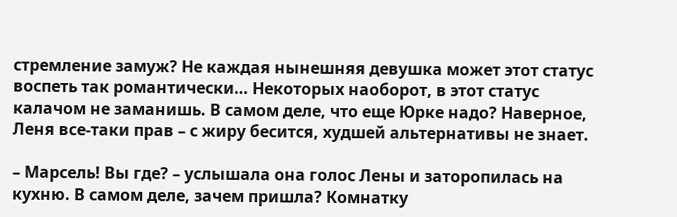стремление замуж? Не каждая нынешняя девушка может этот статус воспеть так романтически… Некоторых наоборот, в этот статус калачом не заманишь. В самом деле, что еще Юрке надо? Наверное, Леня все-таки прав – с жиру бесится, худшей альтернативы не знает.

– Марсель! Вы где? – услышала она голос Лены и заторопилась на кухню. В самом деле, зачем пришла? Комнатку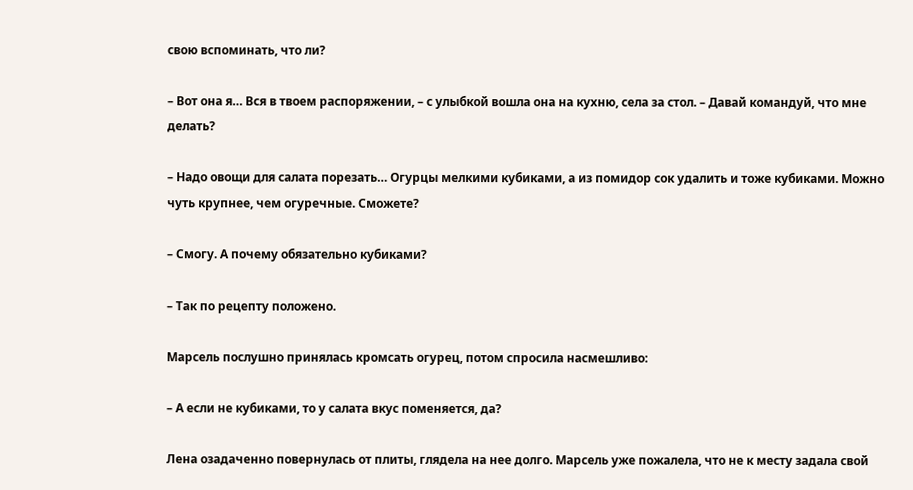свою вспоминать, что ли?

– Вот она я… Вся в твоем распоряжении, – с улыбкой вошла она на кухню, села за стол. – Давай командуй, что мне делать?

– Надо овощи для салата порезать… Огурцы мелкими кубиками, а из помидор сок удалить и тоже кубиками. Можно чуть крупнее, чем огуречные. Сможете?

– Смогу. А почему обязательно кубиками?

– Так по рецепту положено.

Марсель послушно принялась кромсать огурец, потом спросила насмешливо:

– А если не кубиками, то у салата вкус поменяется, да?

Лена озадаченно повернулась от плиты, глядела на нее долго. Марсель уже пожалела, что не к месту задала свой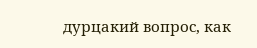дурцакий вопрос, как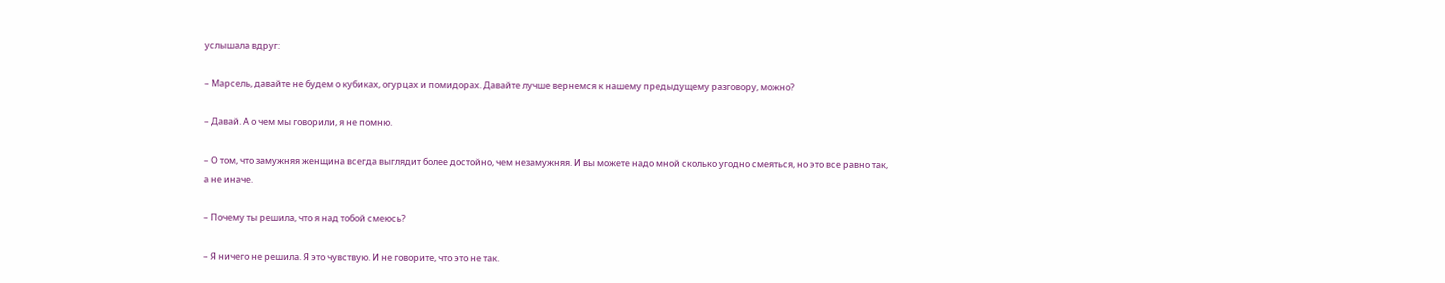услышала вдруг:

– Марсель, давайте не будем о кубиках, огурцах и помидорах. Давайте лучше вернемся к нашему предыдущему разговору, можно?

– Давай. А о чем мы говорили, я не помню.

– О том, что замужняя женщина всегда выглядит более достойно, чем незамужняя. И вы можете надо мной сколько угодно смеяться, но это все равно так, а не иначе.

– Почему ты решила, что я над тобой смеюсь?

– Я ничего не решила. Я это чувствую. И не говорите, что это не так.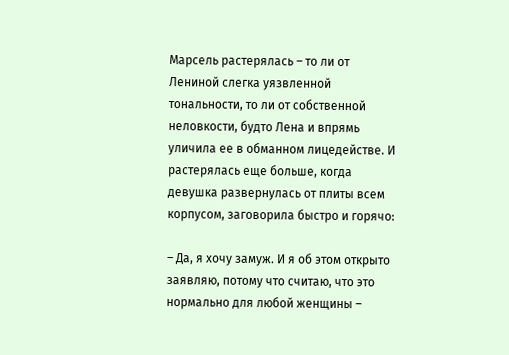Марсель растерялась – то ли от Лениной слегка уязвленной тональности, то ли от собственной неловкости, будто Лена и впрямь уличила ее в обманном лицедействе. И растерялась еще больше, когда девушка развернулась от плиты всем корпусом, заговорила быстро и горячо:

– Да, я хочу замуж. И я об этом открыто заявляю, потому что считаю, что это нормально для любой женщины –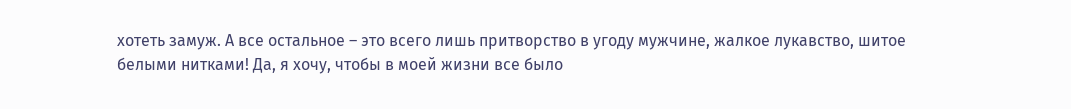хотеть замуж. А все остальное – это всего лишь притворство в угоду мужчине, жалкое лукавство, шитое белыми нитками! Да, я хочу, чтобы в моей жизни все было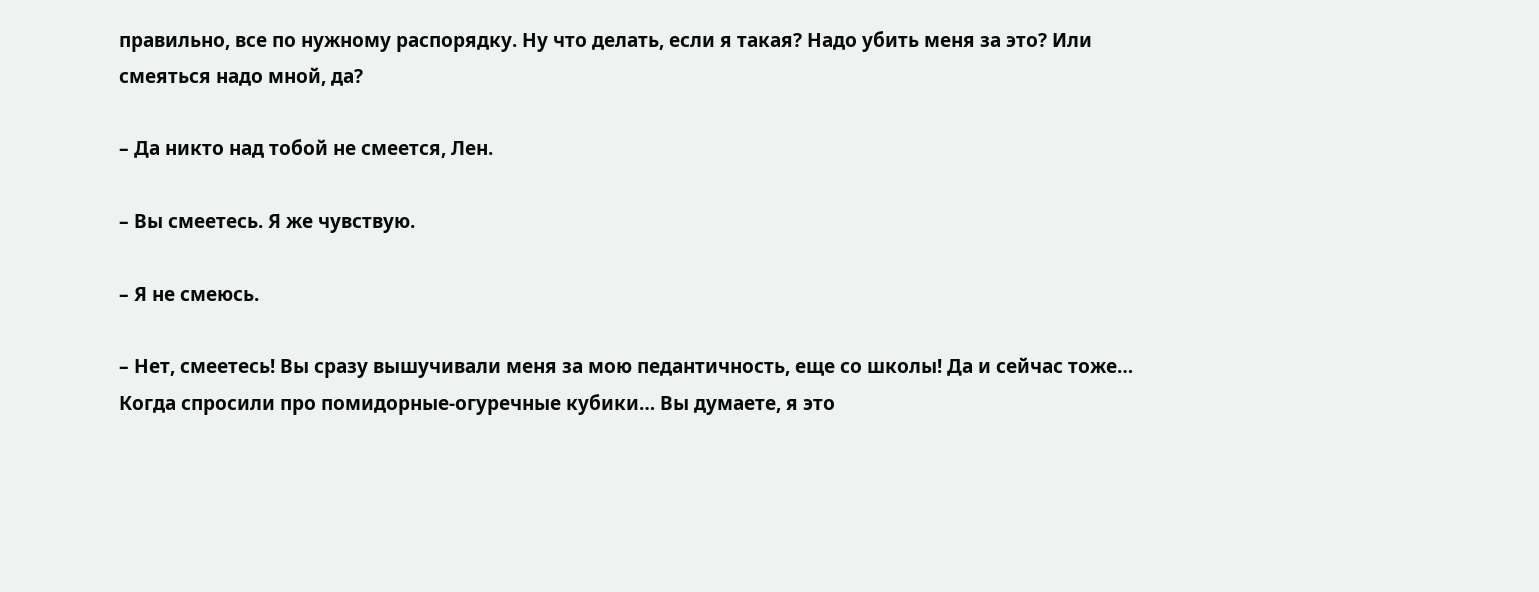правильно, все по нужному распорядку. Ну что делать, если я такая? Надо убить меня за это? Или смеяться надо мной, да?

– Да никто над тобой не смеется, Лен.

– Вы смеетесь. Я же чувствую.

– Я не смеюсь.

– Нет, смеетесь! Вы сразу вышучивали меня за мою педантичность, еще со школы! Да и сейчас тоже… Когда спросили про помидорные-огуречные кубики… Вы думаете, я это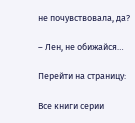не почувствовала, да?

– Лен, не обижайся…

Перейти на страницу:

Все книги серии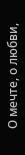О мечте, о любви,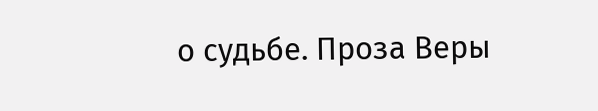о судьбе. Проза Веры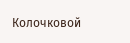Колочковой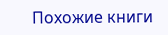Похожие книги